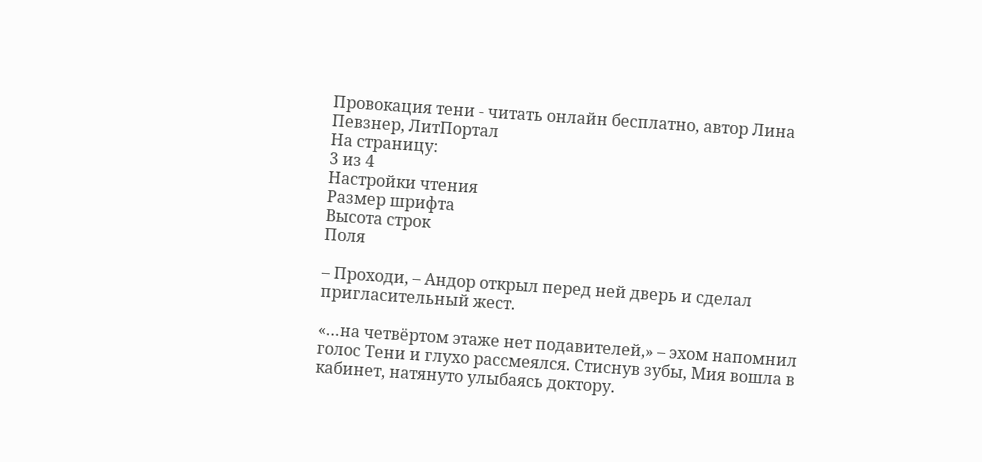Провокация тени - читать онлайн бесплатно, автор Лина Певзнер, ЛитПортал
На страницу:
3 из 4
Настройки чтения
Размер шрифта
Высота строк
Поля

– Проходи, – Андор открыл перед ней дверь и сделал пригласительный жест.

«…на четвёртом этаже нет подавителей,» – эхом напомнил голос Тени и глухо рассмеялся. Стиснув зубы, Мия вошла в кабинет, натянуто улыбаясь доктору.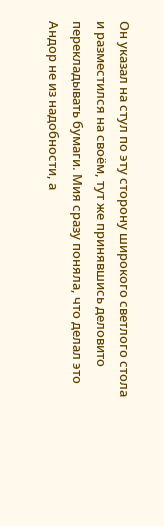Он указал на стул по эту сторону широкого светлого стола и разместился на своём, тут же принявшись деловито перекладывать бумаги. Мия сразу поняла, что делал это Андор не из надобности, а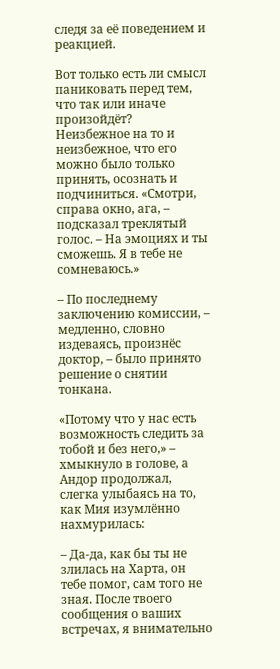следя за её поведением и реакцией.

Вот только есть ли смысл паниковать перед тем, что так или иначе произойдёт? Неизбежное на то и неизбежное, что его можно было только принять, осознать и подчиниться. «Смотри, справа окно, ага, – подсказал треклятый голос. – На эмоциях и ты сможешь. Я в тебе не сомневаюсь.»

– По последнему заключению комиссии, – медленно, словно издеваясь, произнёс доктор, – было принято решение о снятии тонкана.

«Потому что у нас есть возможность следить за тобой и без него,» – хмыкнуло в голове, а Андор продолжал, слегка улыбаясь на то, как Мия изумлённо нахмурилась:

– Да-да, как бы ты не злилась на Харта, он тебе помог, сам того не зная. После твоего сообщения о ваших встречах, я внимательно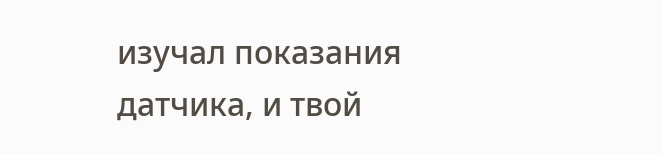изучал показания датчика, и твой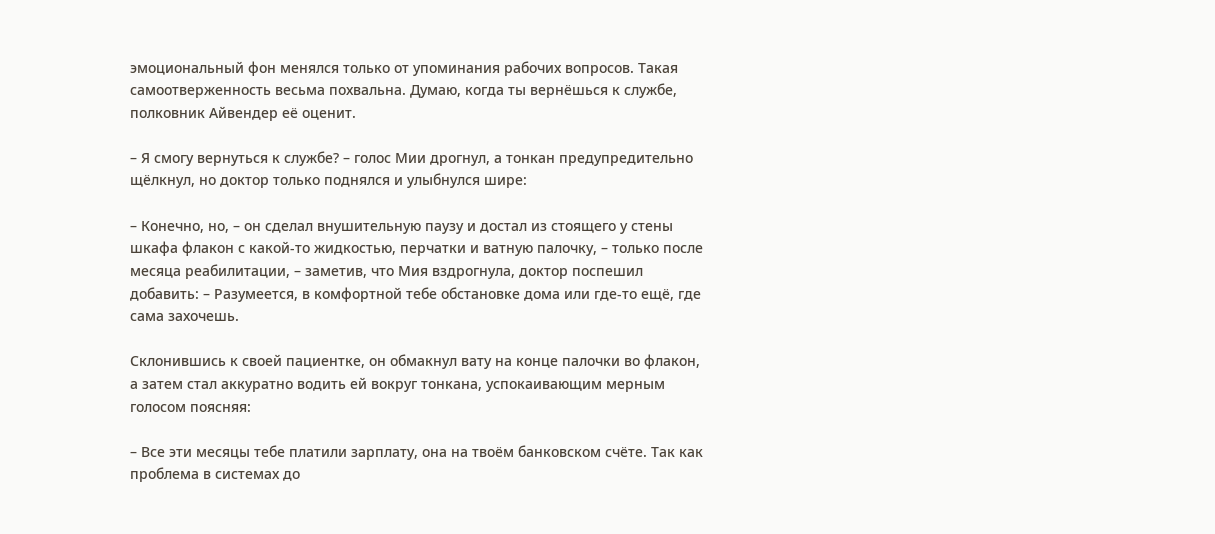эмоциональный фон менялся только от упоминания рабочих вопросов. Такая самоотверженность весьма похвальна. Думаю, когда ты вернёшься к службе, полковник Айвендер её оценит.

– Я смогу вернуться к службе? – голос Мии дрогнул, а тонкан предупредительно щёлкнул, но доктор только поднялся и улыбнулся шире:

– Конечно, но, – он сделал внушительную паузу и достал из стоящего у стены шкафа флакон с какой-то жидкостью, перчатки и ватную палочку, – только после месяца реабилитации, – заметив, что Мия вздрогнула, доктор поспешил добавить: – Разумеется, в комфортной тебе обстановке дома или где-то ещё, где сама захочешь.

Склонившись к своей пациентке, он обмакнул вату на конце палочки во флакон, а затем стал аккуратно водить ей вокруг тонкана, успокаивающим мерным голосом поясняя:

– Все эти месяцы тебе платили зарплату, она на твоём банковском счёте. Так как проблема в системах до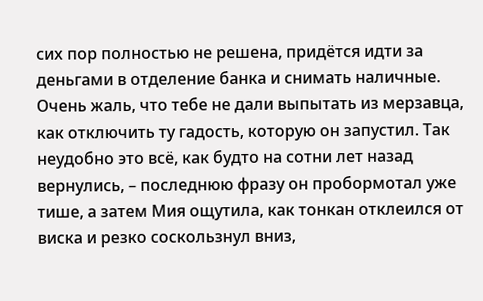сих пор полностью не решена, придётся идти за деньгами в отделение банка и снимать наличные. Очень жаль, что тебе не дали выпытать из мерзавца, как отключить ту гадость, которую он запустил. Так неудобно это всё, как будто на сотни лет назад вернулись, – последнюю фразу он пробормотал уже тише, а затем Мия ощутила, как тонкан отклеился от виска и резко соскользнул вниз,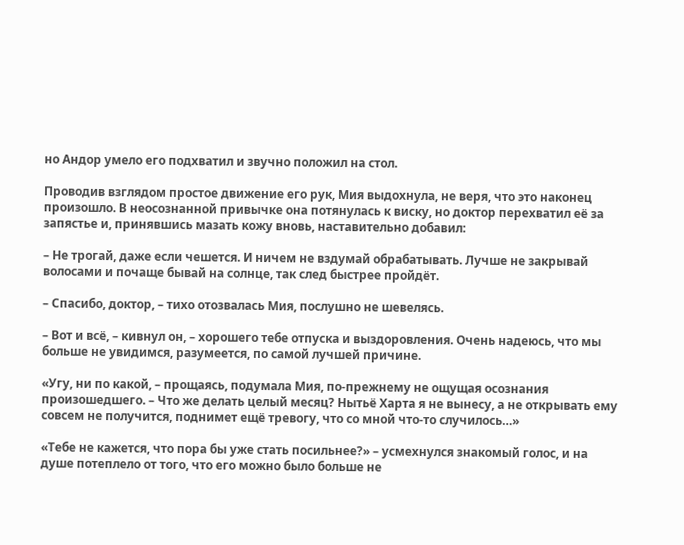но Андор умело его подхватил и звучно положил на стол.

Проводив взглядом простое движение его рук, Мия выдохнула, не веря, что это наконец произошло. В неосознанной привычке она потянулась к виску, но доктор перехватил её за запястье и, принявшись мазать кожу вновь, наставительно добавил:

– Не трогай, даже если чешется. И ничем не вздумай обрабатывать. Лучше не закрывай волосами и почаще бывай на солнце, так след быстрее пройдёт.

– Спасибо, доктор, – тихо отозвалась Мия, послушно не шевелясь.

– Вот и всё, – кивнул он, – хорошего тебе отпуска и выздоровления. Очень надеюсь, что мы больше не увидимся, разумеется, по самой лучшей причине.

«Угу, ни по какой, – прощаясь, подумала Мия, по-прежнему не ощущая осознания произошедшего. – Что же делать целый месяц? Нытьё Харта я не вынесу, а не открывать ему совсем не получится, поднимет ещё тревогу, что со мной что-то случилось…»

«Тебе не кажется, что пора бы уже стать посильнее?» – усмехнулся знакомый голос, и на душе потеплело от того, что его можно было больше не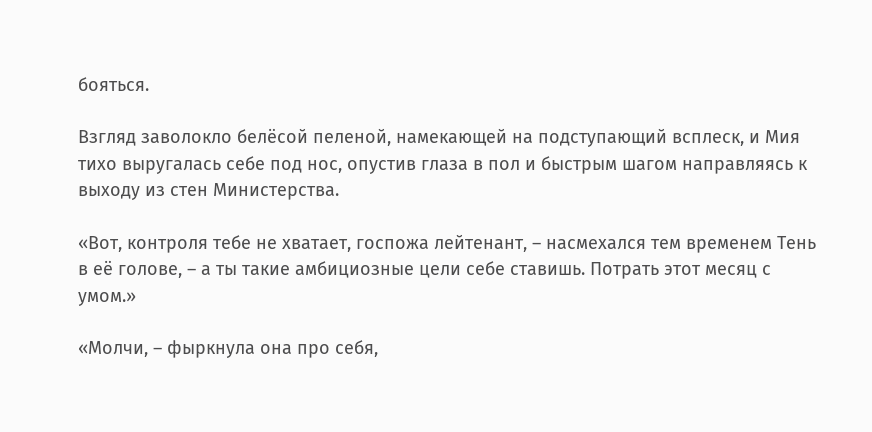бояться.

Взгляд заволокло белёсой пеленой, намекающей на подступающий всплеск, и Мия тихо выругалась себе под нос, опустив глаза в пол и быстрым шагом направляясь к выходу из стен Министерства.

«Вот, контроля тебе не хватает, госпожа лейтенант, – насмехался тем временем Тень в её голове, – а ты такие амбициозные цели себе ставишь. Потрать этот месяц с умом.»

«Молчи, – фыркнула она про себя,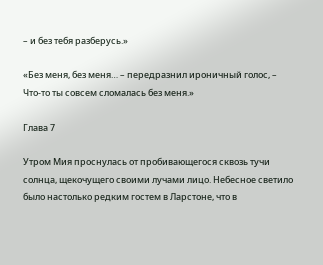– и без тебя разберусь.»

«Без меня, без меня… – передразнил ироничный голос, – Что-то ты совсем сломалась без меня.»

Глава 7

Утром Мия проснулась от пробивающегося сквозь тучи солнца, щекочущего своими лучами лицо. Небесное светило было настолько редким гостем в Ларстоне, что в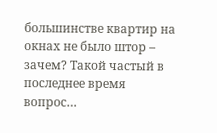большинстве квартир на окнах не было штор – зачем? Такой частый в последнее время вопрос…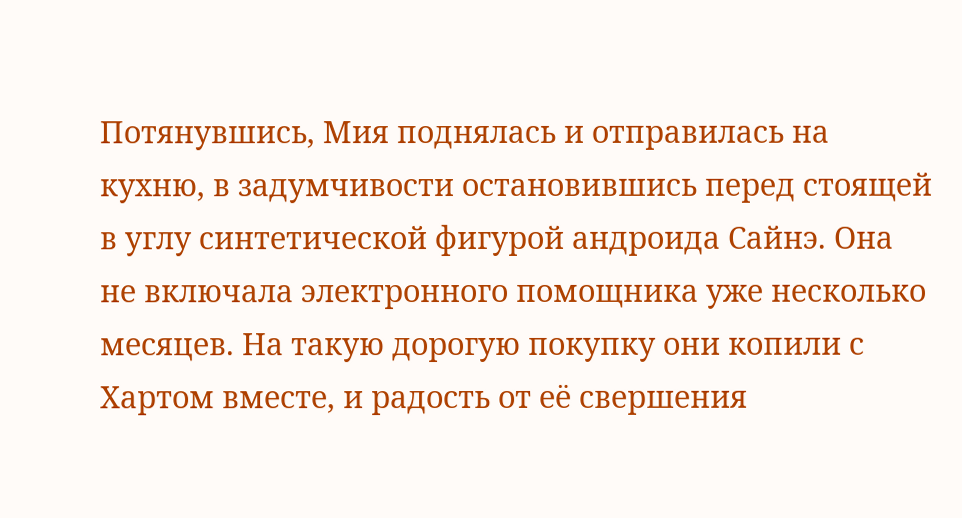Потянувшись, Мия поднялась и отправилась на кухню, в задумчивости остановившись перед стоящей в углу синтетической фигурой андроида Сайнэ. Она не включала электронного помощника уже несколько месяцев. На такую дорогую покупку они копили с Хартом вместе, и радость от её свершения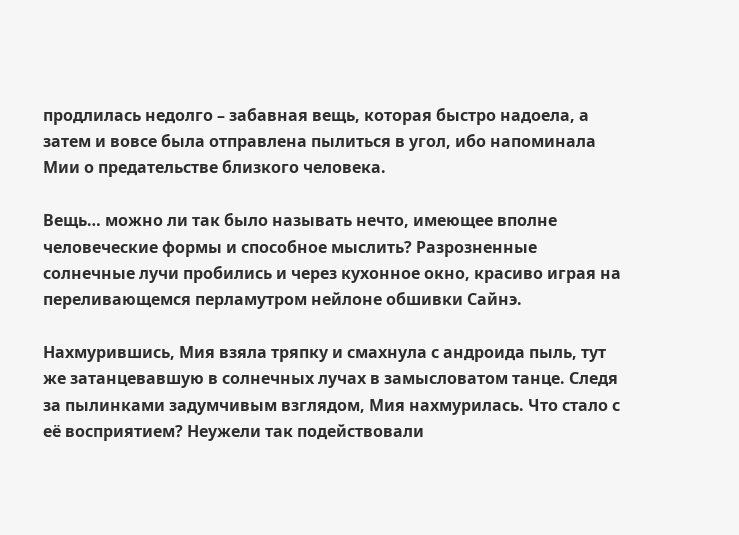продлилась недолго – забавная вещь, которая быстро надоела, а затем и вовсе была отправлена пылиться в угол, ибо напоминала Мии о предательстве близкого человека.

Вещь… можно ли так было называть нечто, имеющее вполне человеческие формы и способное мыслить? Разрозненные солнечные лучи пробились и через кухонное окно, красиво играя на переливающемся перламутром нейлоне обшивки Сайнэ.

Нахмурившись, Мия взяла тряпку и смахнула с андроида пыль, тут же затанцевавшую в солнечных лучах в замысловатом танце. Следя за пылинками задумчивым взглядом, Мия нахмурилась. Что стало с её восприятием? Неужели так подействовали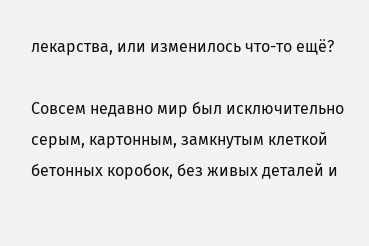лекарства, или изменилось что-то ещё?

Совсем недавно мир был исключительно серым, картонным, замкнутым клеткой бетонных коробок, без живых деталей и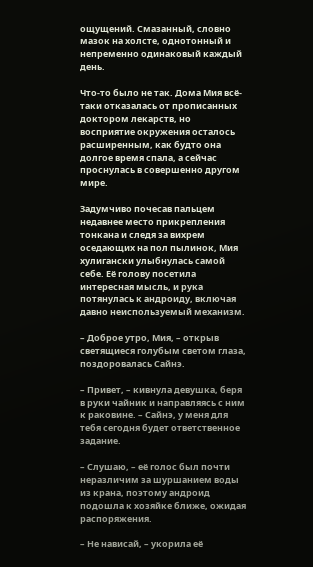ощущений. Смазанный, словно мазок на холсте, однотонный и непременно одинаковый каждый день.

Что-то было не так. Дома Мия всё-таки отказалась от прописанных доктором лекарств, но восприятие окружения осталось расширенным, как будто она долгое время спала, а сейчас проснулась в совершенно другом мире.

Задумчиво почесав пальцем недавнее место прикрепления тонкана и следя за вихрем оседающих на пол пылинок, Мия хулигански улыбнулась самой себе. Её голову посетила интересная мысль, и рука потянулась к андроиду, включая давно неиспользуемый механизм.

– Доброе утро, Мия, – открыв светящиеся голубым светом глаза, поздоровалась Сайнэ.

– Привет, – кивнула девушка, беря в руки чайник и направляясь с ним к раковине. – Сайнэ, у меня для тебя сегодня будет ответственное задание.

– Слушаю, – её голос был почти неразличим за шуршанием воды из крана, поэтому андроид подошла к хозяйке ближе, ожидая распоряжения.

– Не нависай, – укорила её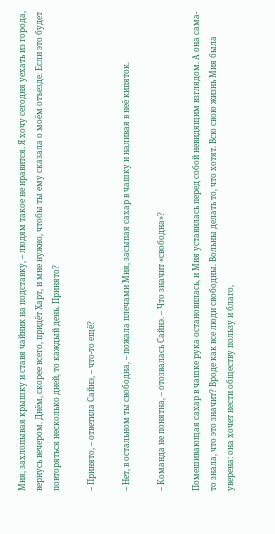Мия, захлопывая крышку и ставя чайник на подставку, – людям такое не нравится. Я хочу сегодня уехать из города, вернусь вечером. Днём, скорее всего, придёт Харт, и мне нужно, чтобы ты ему сказала о моём отъезде. Если это будет повторяться несколько дней, то каждый день. Принято?

– Принято, – ответила Сайнэ, – что-то ещё?

– Нет, в остальном ты свободна, – пожала плечами Мия, засыпая сахар в чашку и наливая в неё кипяток.

– Команда не понятна, – отозвалась Сайнэ. – Что значит «свободна»?

Помешивающая сахар в чашке рука остановилась, и Мия уставилась перед собой невидящим взглядом. А она сама-то знала, что это значит? Вроде как все люди свободны. Вольны делать то, что хотят. Всю свою жизнь Мия была уверена: она хочет нести обществу пользу и благо,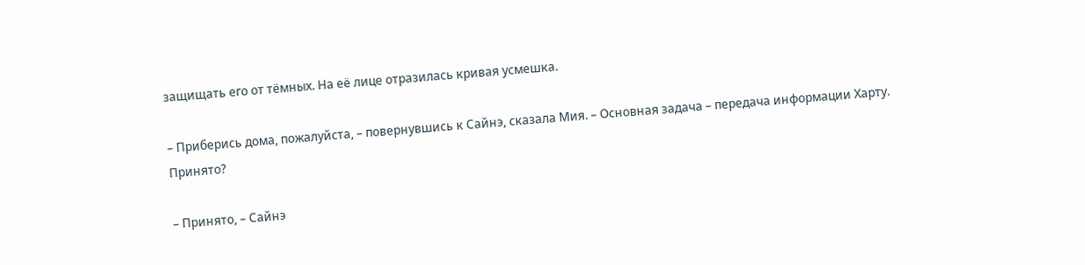защищать его от тёмных. На её лице отразилась кривая усмешка.

– Приберись дома, пожалуйста, – повернувшись к Сайнэ, сказала Мия. – Основная задача – передача информации Харту. Принято?

– Принято, – Сайнэ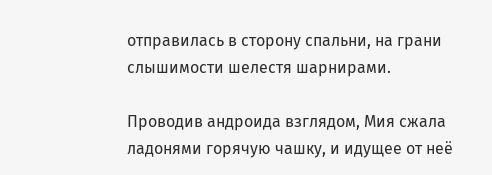отправилась в сторону спальни, на грани слышимости шелестя шарнирами.

Проводив андроида взглядом, Мия сжала ладонями горячую чашку, и идущее от неё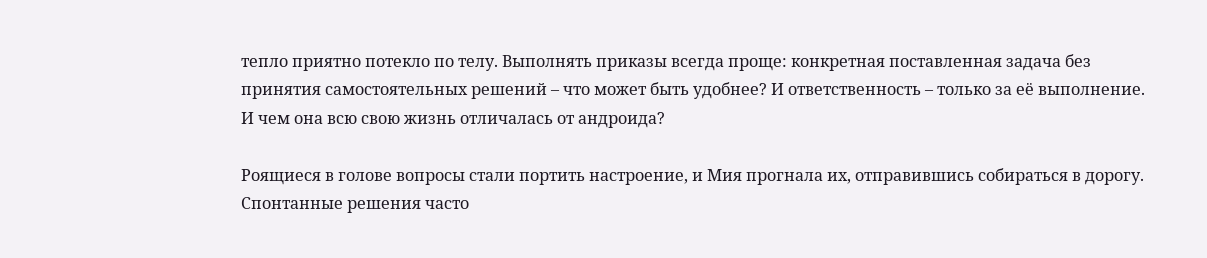тепло приятно потекло по телу. Выполнять приказы всегда проще: конкретная поставленная задача без принятия самостоятельных решений – что может быть удобнее? И ответственность – только за её выполнение. И чем она всю свою жизнь отличалась от андроида?

Роящиеся в голове вопросы стали портить настроение, и Мия прогнала их, отправившись собираться в дорогу. Спонтанные решения часто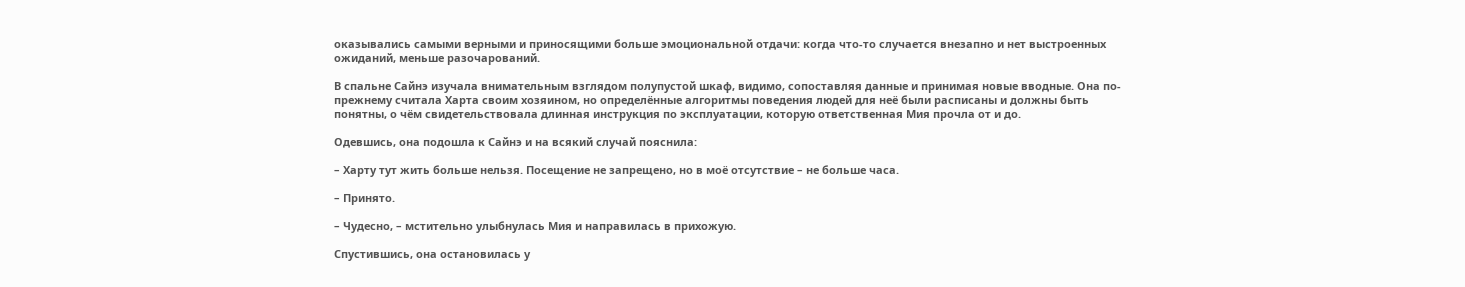оказывались самыми верными и приносящими больше эмоциональной отдачи: когда что-то случается внезапно и нет выстроенных ожиданий, меньше разочарований.

В спальне Сайнэ изучала внимательным взглядом полупустой шкаф, видимо, сопоставляя данные и принимая новые вводные. Она по-прежнему считала Харта своим хозяином, но определённые алгоритмы поведения людей для неё были расписаны и должны быть понятны, о чём свидетельствовала длинная инструкция по эксплуатации, которую ответственная Мия прочла от и до.

Одевшись, она подошла к Сайнэ и на всякий случай пояснила:

– Харту тут жить больше нельзя. Посещение не запрещено, но в моё отсутствие – не больше часа.

– Принято.

– Чудесно, – мстительно улыбнулась Мия и направилась в прихожую.

Спустившись, она остановилась у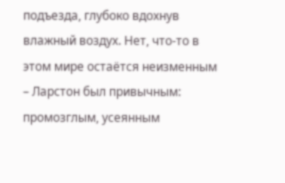подъезда, глубоко вдохнув влажный воздух. Нет, что-то в этом мире остаётся неизменным – Ларстон был привычным: промозглым, усеянным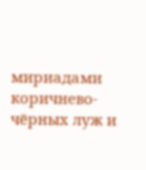мириадами коричнево-чёрных луж и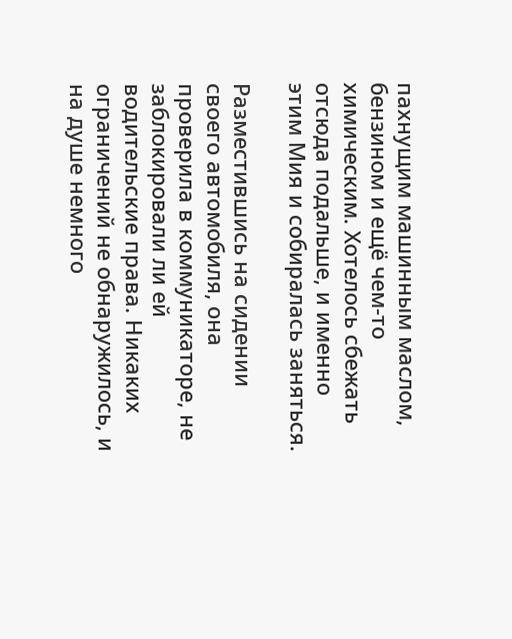пахнущим машинным маслом, бензином и ещё чем-то химическим. Хотелось сбежать отсюда подальше, и именно этим Мия и собиралась заняться.

Разместившись на сидении своего автомобиля, она проверила в коммуникаторе, не заблокировали ли ей водительские права. Никаких ограничений не обнаружилось, и на душе немного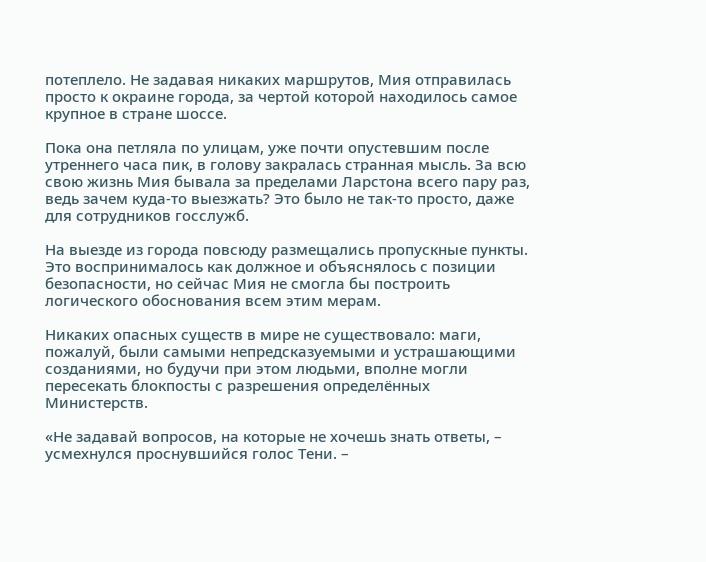потеплело. Не задавая никаких маршрутов, Мия отправилась просто к окраине города, за чертой которой находилось самое крупное в стране шоссе.

Пока она петляла по улицам, уже почти опустевшим после утреннего часа пик, в голову закралась странная мысль. За всю свою жизнь Мия бывала за пределами Ларстона всего пару раз, ведь зачем куда-то выезжать? Это было не так-то просто, даже для сотрудников госслужб.

На выезде из города повсюду размещались пропускные пункты. Это воспринималось как должное и объяснялось с позиции безопасности, но сейчас Мия не смогла бы построить логического обоснования всем этим мерам.

Никаких опасных существ в мире не существовало: маги, пожалуй, были самыми непредсказуемыми и устрашающими созданиями, но будучи при этом людьми, вполне могли пересекать блокпосты с разрешения определённых Министерств.

«Не задавай вопросов, на которые не хочешь знать ответы, – усмехнулся проснувшийся голос Тени. –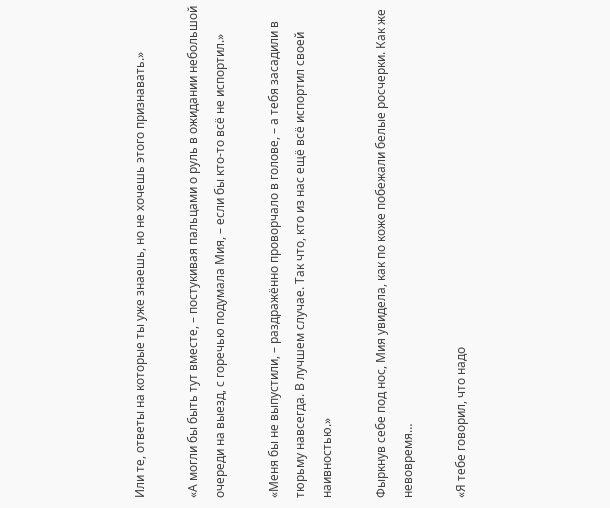Или те, ответы на которые ты уже знаешь, но не хочешь этого признавать.»

«А могли бы быть тут вместе, – постукивая пальцами о руль в ожидании небольшой очереди на выезд, с горечью подумала Мия, – если бы кто-то всё не испортил.»

«Меня бы не выпустили, – раздражённо проворчало в голове, – а тебя засадили в тюрьму навсегда. В лучшем случае. Так что, кто из нас ещё всё испортил своей наивностью.»

Фыркнув себе под нос, Мия увидела, как по коже побежали белые росчерки. Как же невовремя…

«Я тебе говорил, что надо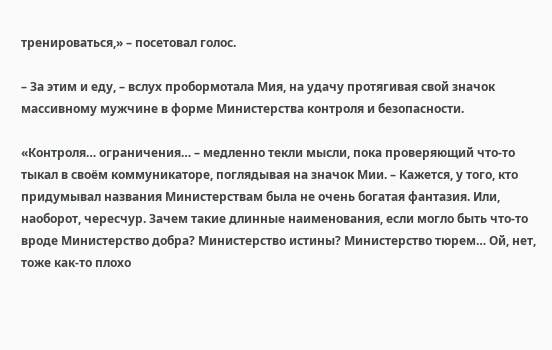тренироваться,» – посетовал голос.

– За этим и еду, – вслух пробормотала Мия, на удачу протягивая свой значок массивному мужчине в форме Министерства контроля и безопасности.

«Контроля… ограничения… – медленно текли мысли, пока проверяющий что-то тыкал в своём коммуникаторе, поглядывая на значок Мии. – Кажется, у того, кто придумывал названия Министерствам была не очень богатая фантазия. Или, наоборот, чересчур. Зачем такие длинные наименования, если могло быть что-то вроде Министерство добра? Министерство истины? Министерство тюрем… Ой, нет, тоже как-то плохо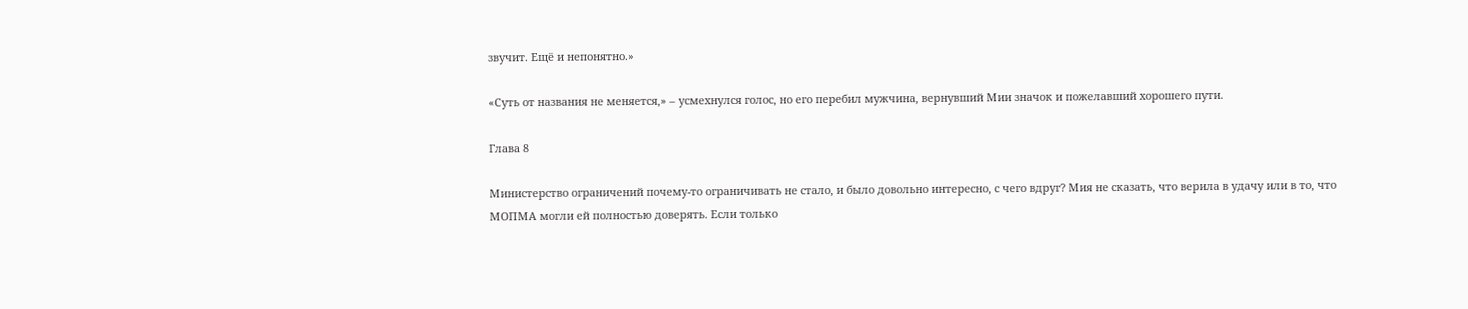звучит. Ещё и непонятно.»

«Суть от названия не меняется,» – усмехнулся голос, но его перебил мужчина, вернувший Мии значок и пожелавший хорошего пути.

Глава 8

Министерство ограничений почему-то ограничивать не стало, и было довольно интересно, с чего вдруг? Мия не сказать, что верила в удачу или в то, что МОПМА могли ей полностью доверять. Если только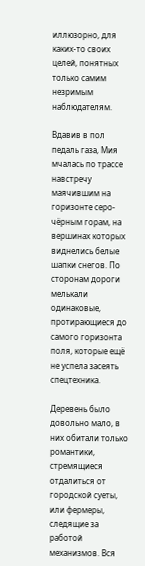иллюзорно, для каких-то своих целей, понятных только самим незримым наблюдателям.

Вдавив в пол педаль газа, Мия мчалась по трассе навстречу маячившим на горизонте серо-чёрным горам, на вершинах которых виднелись белые шапки снегов. По сторонам дороги мелькали одинаковые, протирающиеся до самого горизонта поля, которые ещё не успела засеять спецтехника.

Деревень было довольно мало, в них обитали только романтики, стремящиеся отдалиться от городской суеты, или фермеры, следящие за работой механизмов. Вся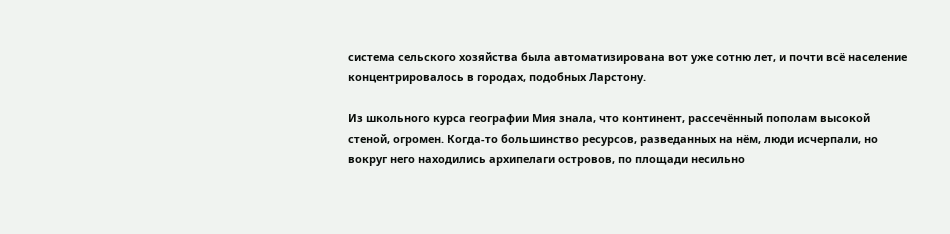система сельского хозяйства была автоматизирована вот уже сотню лет, и почти всё население концентрировалось в городах, подобных Ларстону.

Из школьного курса географии Мия знала, что континент, рассечённый пополам высокой стеной, огромен. Когда-то большинство ресурсов, разведанных на нём, люди исчерпали, но вокруг него находились архипелаги островов, по площади несильно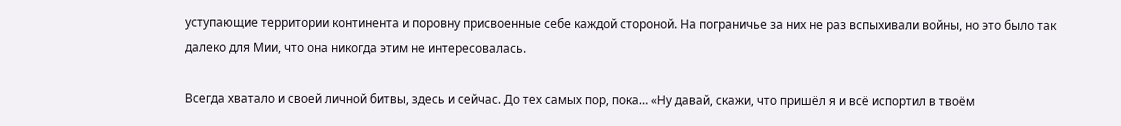уступающие территории континента и поровну присвоенные себе каждой стороной. На пограничье за них не раз вспыхивали войны, но это было так далеко для Мии, что она никогда этим не интересовалась.

Всегда хватало и своей личной битвы, здесь и сейчас. До тех самых пор, пока… «Ну давай, скажи, что пришёл я и всё испортил в твоём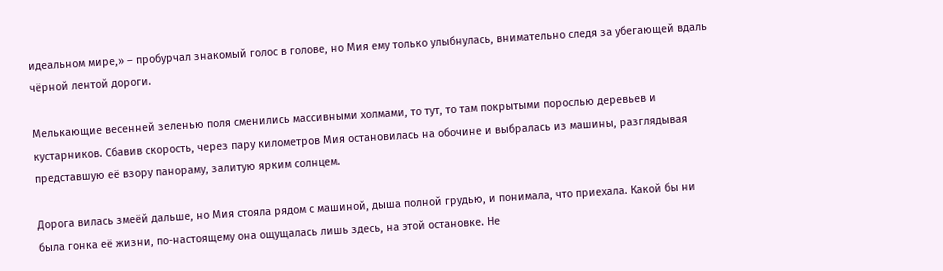идеальном мире,» – пробурчал знакомый голос в голове, но Мия ему только улыбнулась, внимательно следя за убегающей вдаль чёрной лентой дороги.

Мелькающие весенней зеленью поля сменились массивными холмами, то тут, то там покрытыми порослью деревьев и кустарников. Сбавив скорость, через пару километров Мия остановилась на обочине и выбралась из машины, разглядывая представшую её взору панораму, залитую ярким солнцем.

Дорога вилась змеёй дальше, но Мия стояла рядом с машиной, дыша полной грудью, и понимала, что приехала. Какой бы ни была гонка её жизни, по-настоящему она ощущалась лишь здесь, на этой остановке. Не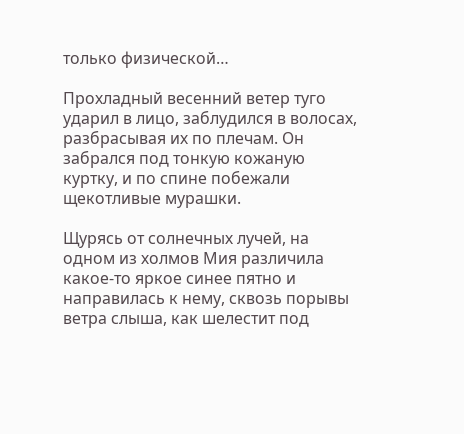только физической…

Прохладный весенний ветер туго ударил в лицо, заблудился в волосах, разбрасывая их по плечам. Он забрался под тонкую кожаную куртку, и по спине побежали щекотливые мурашки.

Щурясь от солнечных лучей, на одном из холмов Мия различила какое-то яркое синее пятно и направилась к нему, сквозь порывы ветра слыша, как шелестит под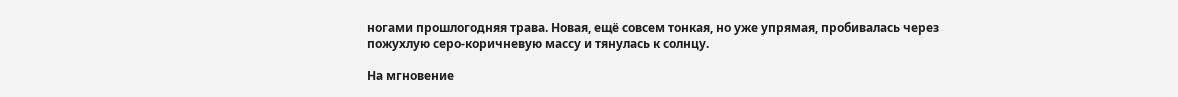ногами прошлогодняя трава. Новая, ещё совсем тонкая, но уже упрямая, пробивалась через пожухлую серо-коричневую массу и тянулась к солнцу.

На мгновение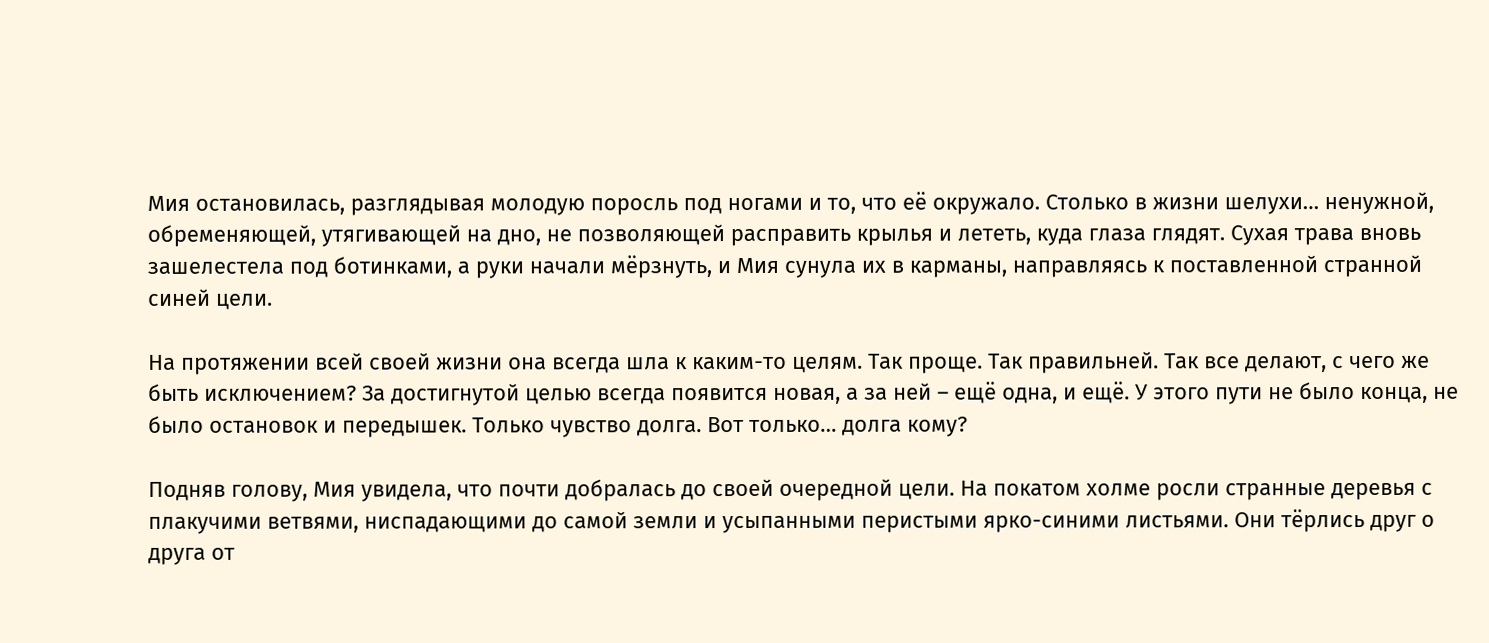Мия остановилась, разглядывая молодую поросль под ногами и то, что её окружало. Столько в жизни шелухи… ненужной, обременяющей, утягивающей на дно, не позволяющей расправить крылья и лететь, куда глаза глядят. Сухая трава вновь зашелестела под ботинками, а руки начали мёрзнуть, и Мия сунула их в карманы, направляясь к поставленной странной синей цели.

На протяжении всей своей жизни она всегда шла к каким-то целям. Так проще. Так правильней. Так все делают, с чего же быть исключением? За достигнутой целью всегда появится новая, а за ней – ещё одна, и ещё. У этого пути не было конца, не было остановок и передышек. Только чувство долга. Вот только… долга кому?

Подняв голову, Мия увидела, что почти добралась до своей очередной цели. На покатом холме росли странные деревья с плакучими ветвями, ниспадающими до самой земли и усыпанными перистыми ярко-синими листьями. Они тёрлись друг о друга от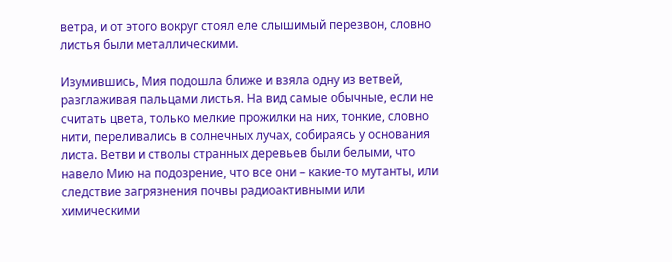ветра, и от этого вокруг стоял еле слышимый перезвон, словно листья были металлическими.

Изумившись, Мия подошла ближе и взяла одну из ветвей, разглаживая пальцами листья. На вид самые обычные, если не считать цвета, только мелкие прожилки на них, тонкие, словно нити, переливались в солнечных лучах, собираясь у основания листа. Ветви и стволы странных деревьев были белыми, что навело Мию на подозрение, что все они – какие-то мутанты, или следствие загрязнения почвы радиоактивными или химическими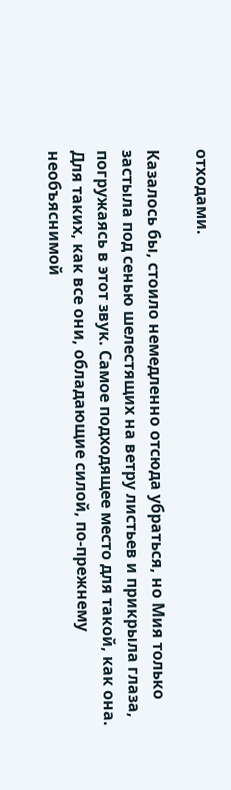отходами.

Казалось бы, стоило немедленно отсюда убраться, но Мия только застыла под сенью шелестящих на ветру листьев и прикрыла глаза, погружаясь в этот звук. Самое подходящее место для такой, как она. Для таких, как все они, обладающие силой, по-прежнему необъяснимой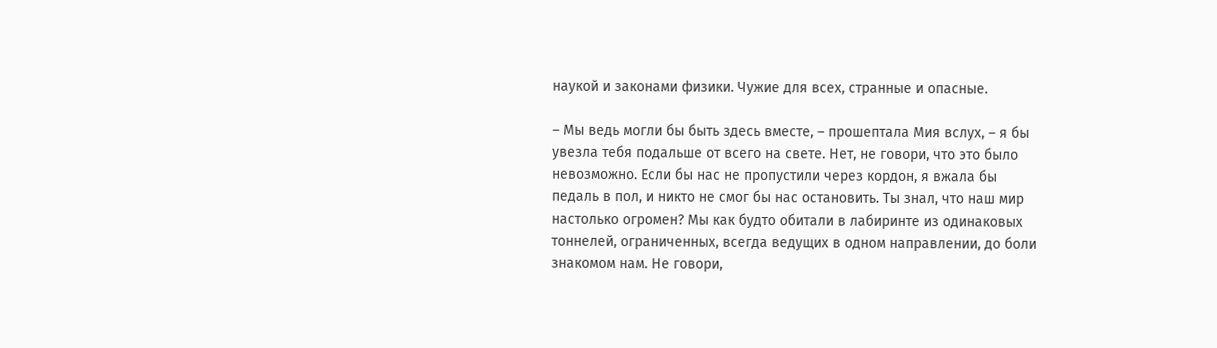наукой и законами физики. Чужие для всех, странные и опасные.

– Мы ведь могли бы быть здесь вместе, – прошептала Мия вслух, – я бы увезла тебя подальше от всего на свете. Нет, не говори, что это было невозможно. Если бы нас не пропустили через кордон, я вжала бы педаль в пол, и никто не смог бы нас остановить. Ты знал, что наш мир настолько огромен? Мы как будто обитали в лабиринте из одинаковых тоннелей, ограниченных, всегда ведущих в одном направлении, до боли знакомом нам. Не говори,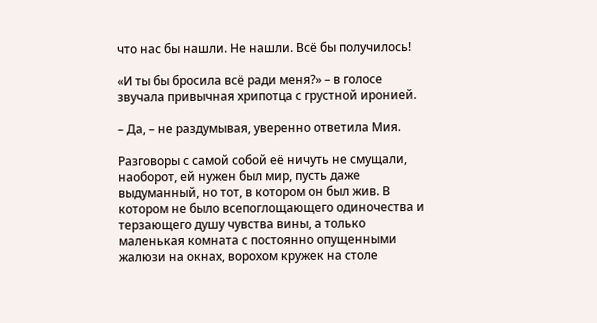что нас бы нашли. Не нашли. Всё бы получилось!

«И ты бы бросила всё ради меня?» – в голосе звучала привычная хрипотца с грустной иронией.

– Да, – не раздумывая, уверенно ответила Мия.

Разговоры с самой собой её ничуть не смущали, наоборот, ей нужен был мир, пусть даже выдуманный, но тот, в котором он был жив. В котором не было всепоглощающего одиночества и терзающего душу чувства вины, а только маленькая комната с постоянно опущенными жалюзи на окнах, ворохом кружек на столе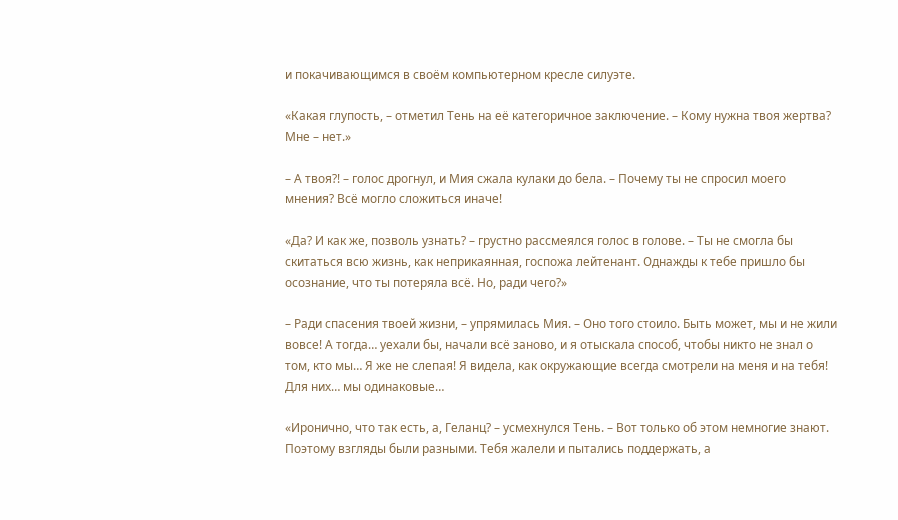и покачивающимся в своём компьютерном кресле силуэте.

«Какая глупость, – отметил Тень на её категоричное заключение. – Кому нужна твоя жертва? Мне – нет.»

– А твоя?! – голос дрогнул, и Мия сжала кулаки до бела. – Почему ты не спросил моего мнения? Всё могло сложиться иначе!

«Да? И как же, позволь узнать? – грустно рассмеялся голос в голове. – Ты не смогла бы скитаться всю жизнь, как неприкаянная, госпожа лейтенант. Однажды к тебе пришло бы осознание, что ты потеряла всё. Но, ради чего?»

– Ради спасения твоей жизни, – упрямилась Мия. – Оно того стоило. Быть может, мы и не жили вовсе! А тогда… уехали бы, начали всё заново, и я отыскала способ, чтобы никто не знал о том, кто мы… Я же не слепая! Я видела, как окружающие всегда смотрели на меня и на тебя! Для них… мы одинаковые…

«Иронично, что так есть, а, Геланц? – усмехнулся Тень. – Вот только об этом немногие знают. Поэтому взгляды были разными. Тебя жалели и пытались поддержать, а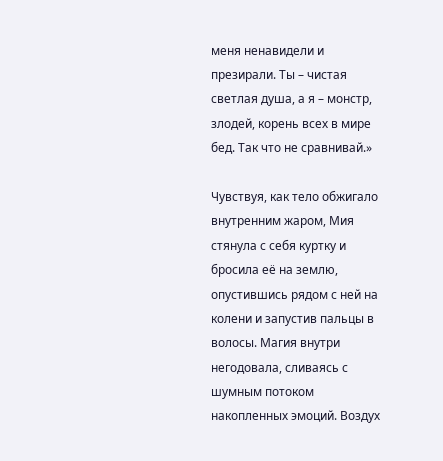меня ненавидели и презирали. Ты – чистая светлая душа, а я – монстр, злодей, корень всех в мире бед. Так что не сравнивай.»

Чувствуя, как тело обжигало внутренним жаром, Мия стянула с себя куртку и бросила её на землю, опустившись рядом с ней на колени и запустив пальцы в волосы. Магия внутри негодовала, сливаясь с шумным потоком накопленных эмоций. Воздух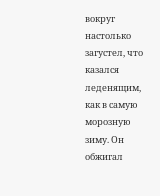вокруг настолько загустел, что казался леденящим, как в самую морозную зиму. Он обжигал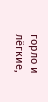горло и лёгкие,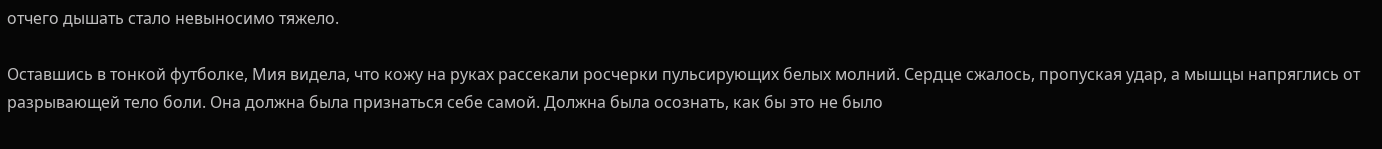отчего дышать стало невыносимо тяжело.

Оставшись в тонкой футболке, Мия видела, что кожу на руках рассекали росчерки пульсирующих белых молний. Сердце сжалось, пропуская удар, а мышцы напряглись от разрывающей тело боли. Она должна была признаться себе самой. Должна была осознать, как бы это не было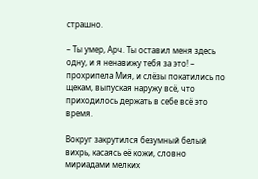страшно.

– Ты умер, Арч. Ты оставил меня здесь одну, и я ненавижу тебя за это! – прохрипела Мия, и слёзы покатились по щекам, выпуская наружу всё, что приходилось держать в себе всё это время.

Вокруг закрутился безумный белый вихрь, касаясь её кожи, словно мириадами мелких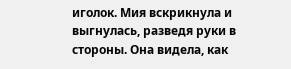иголок. Мия вскрикнула и выгнулась, разведя руки в стороны. Она видела, как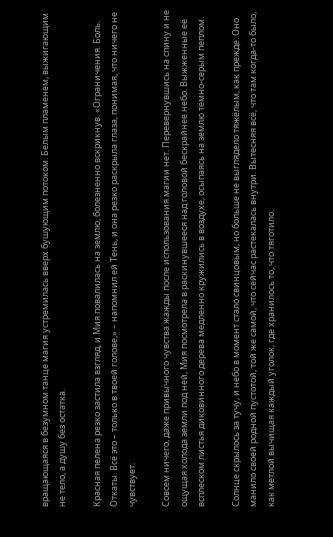вращающаяся в безумном танце магия устремилась вверх бушующим потоком. Белым пламенем, выжигающим не тело, а душу без остатка.

Красная пелена резко застила взгляд, и Мия повалилась на землю, болезненно вскрикнув. «Ограничения. Боль. Откаты. Всё это – только в твоей голове,» – напомнил ей Тень, и она резко раскрыла глаза, понимая, что ничего не чувствует.

Совсем ничего, даже привычного чувства жажды после использования магии нет. Перевернувшись на спину и не ощущая холода земли под ней, Мия посмотрела в раскинувшееся над головой бескрайнее небо. Выжженные её всплеском листья диковинного дерева медленно кружились в воздухе, осыпаясь на землю тёмно-серым пеплом.

Солнце скрылось за тучу, и небо в момент стало свинцовым, но больше не выглядело тяжёлым, как прежде. Оно манило своей родной пустотой, той же самой, что сейчас растекалась внутри. Вытесняя всё, что там когда-то было, как метлой вычищая каждый уголок, где хранилось то, что тяготило.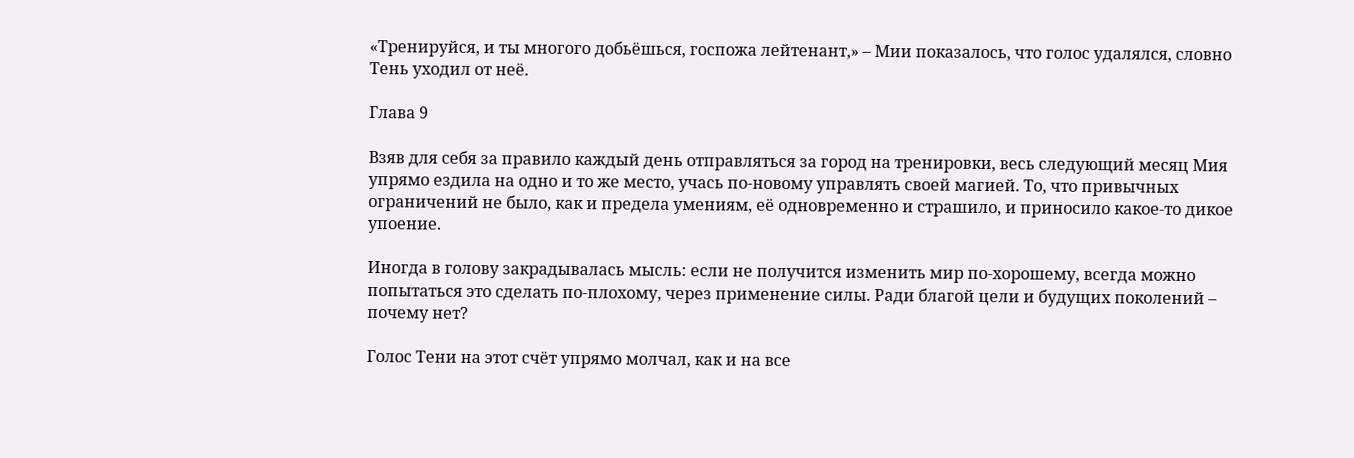«Тренируйся, и ты многого добьёшься, госпожа лейтенант,» – Мии показалось, что голос удалялся, словно Тень уходил от неё.

Глава 9

Взяв для себя за правило каждый день отправляться за город на тренировки, весь следующий месяц Мия упрямо ездила на одно и то же место, учась по-новому управлять своей магией. То, что привычных ограничений не было, как и предела умениям, её одновременно и страшило, и приносило какое-то дикое упоение.

Иногда в голову закрадывалась мысль: если не получится изменить мир по-хорошему, всегда можно попытаться это сделать по-плохому, через применение силы. Ради благой цели и будущих поколений – почему нет?

Голос Тени на этот счёт упрямо молчал, как и на все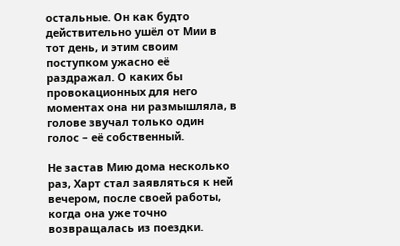остальные. Он как будто действительно ушёл от Мии в тот день, и этим своим поступком ужасно её раздражал. О каких бы провокационных для него моментах она ни размышляла, в голове звучал только один голос – её собственный.

Не застав Мию дома несколько раз, Харт стал заявляться к ней вечером, после своей работы, когда она уже точно возвращалась из поездки.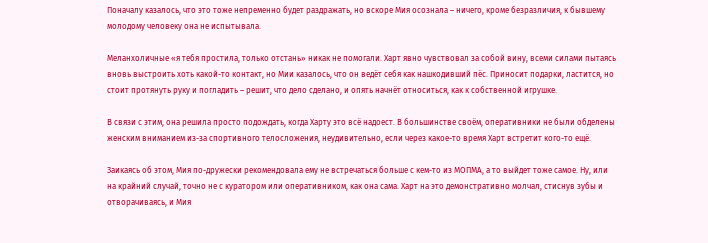Поначалу казалось, что это тоже непременно будет раздражать, но вскоре Мия осознала – ничего, кроме безразличия, к бывшему молодому человеку она не испытывала.

Меланхоличные «я тебя простила, только отстань» никак не помогали. Харт явно чувствовал за собой вину, всеми силами пытаясь вновь выстроить хоть какой-то контакт, но Мии казалось, что он ведёт себя как нашкодивший пёс. Приносит подарки, ластится, но стоит протянуть руку и погладить – решит, что дело сделано, и опять начнёт относиться, как к собственной игрушке.

В связи с этим, она решила просто подождать, когда Харту это всё надоест. В большинстве своём, оперативники не были обделены женским вниманием из-за спортивного телосложения, неудивительно, если через какое-то время Харт встретит кого-то ещё.

Заикаясь об этом, Мия по-дружески рекомендовала ему не встречаться больше с кем-то из МОПМА, а то выйдет тоже самое. Ну, или на крайний случай, точно не с куратором или оперативником, как она сама. Харт на это демонстративно молчал, стиснув зубы и отворачиваясь, и Мия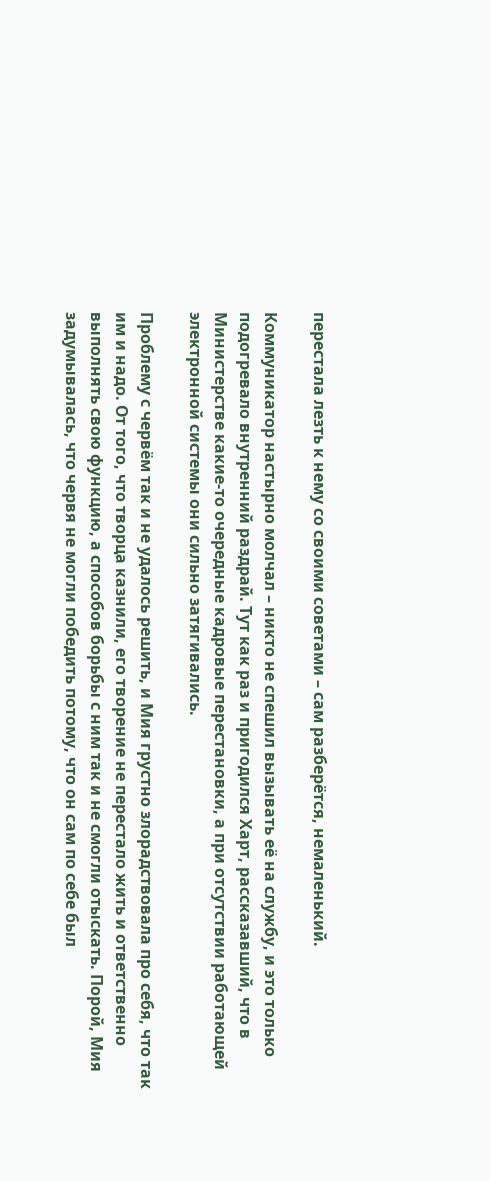перестала лезть к нему со своими советами – сам разберётся, немаленький.

Коммуникатор настырно молчал – никто не спешил вызывать её на службу, и это только подогревало внутренний раздрай. Тут как раз и пригодился Харт, рассказавший, что в Министерстве какие-то очередные кадровые перестановки, а при отсутствии работающей электронной системы они сильно затягивались.

Проблему с червём так и не удалось решить, и Мия грустно злорадствовала про себя, что так им и надо. От того, что творца казнили, его творение не перестало жить и ответственно выполнять свою функцию, а способов борьбы с ним так и не смогли отыскать. Порой, Мия задумывалась, что червя не могли победить потому, что он сам по себе был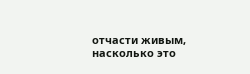отчасти живым, насколько это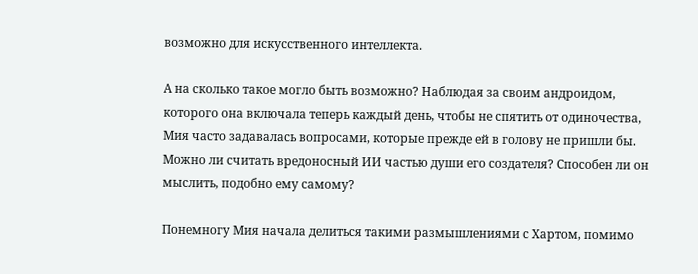возможно для искусственного интеллекта.

А на сколько такое могло быть возможно? Наблюдая за своим андроидом, которого она включала теперь каждый день, чтобы не спятить от одиночества, Мия часто задавалась вопросами, которые прежде ей в голову не пришли бы. Можно ли считать вредоносный ИИ частью души его создателя? Способен ли он мыслить, подобно ему самому?

Понемногу Мия начала делиться такими размышлениями с Хартом, помимо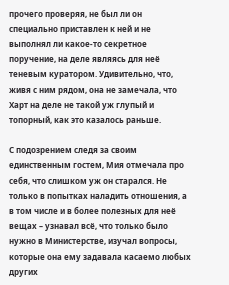прочего проверяя, не был ли он специально приставлен к ней и не выполнял ли какое-то секретное поручение, на деле являясь для неё теневым куратором. Удивительно, что, живя с ним рядом, она не замечала, что Харт на деле не такой уж глупый и топорный, как это казалось раньше.

С подозрением следя за своим единственным гостем, Мия отмечала про себя, что слишком уж он старался. Не только в попытках наладить отношения, а в том числе и в более полезных для неё вещах – узнавал всё, что только было нужно в Министерстве, изучал вопросы, которые она ему задавала касаемо любых других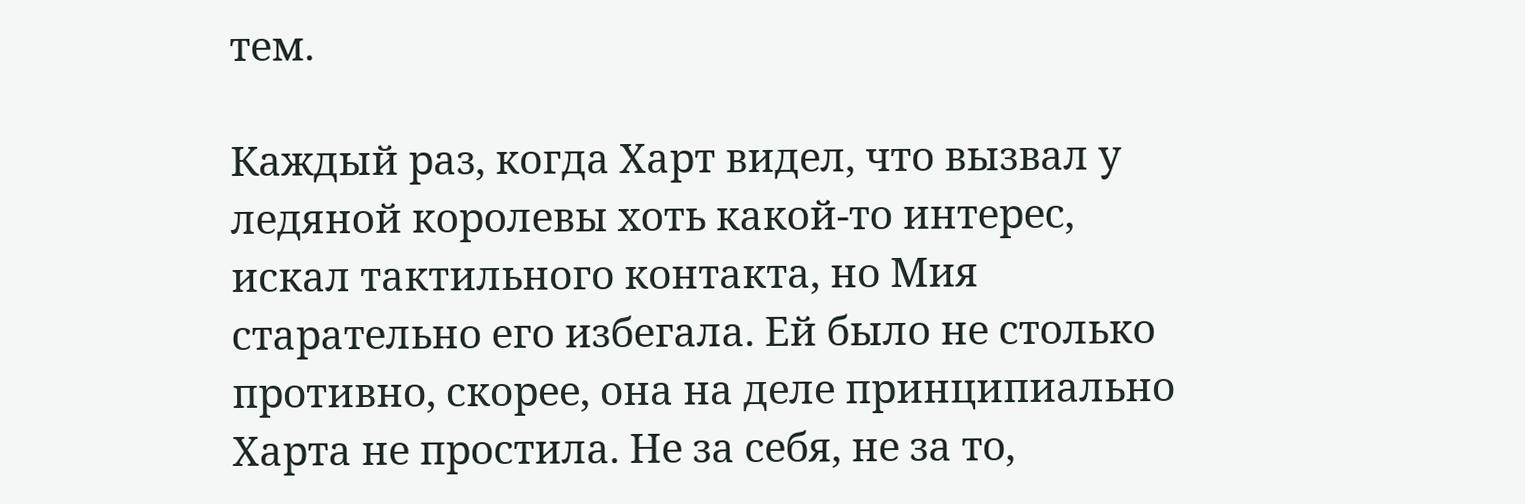тем.

Каждый раз, когда Харт видел, что вызвал у ледяной королевы хоть какой-то интерес, искал тактильного контакта, но Мия старательно его избегала. Ей было не столько противно, скорее, она на деле принципиально Харта не простила. Не за себя, не за то,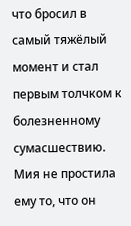что бросил в самый тяжёлый момент и стал первым толчком к болезненному сумасшествию. Мия не простила ему то, что он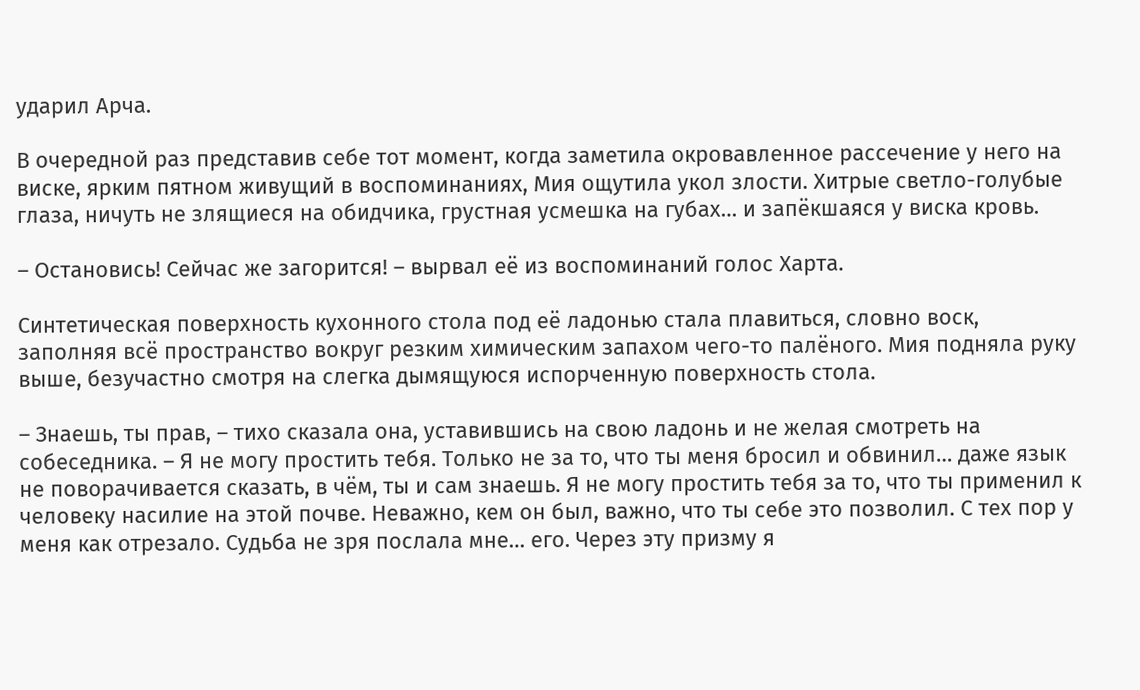ударил Арча.

В очередной раз представив себе тот момент, когда заметила окровавленное рассечение у него на виске, ярким пятном живущий в воспоминаниях, Мия ощутила укол злости. Хитрые светло-голубые глаза, ничуть не злящиеся на обидчика, грустная усмешка на губах… и запёкшаяся у виска кровь.

– Остановись! Сейчас же загорится! – вырвал её из воспоминаний голос Харта.

Синтетическая поверхность кухонного стола под её ладонью стала плавиться, словно воск, заполняя всё пространство вокруг резким химическим запахом чего-то палёного. Мия подняла руку выше, безучастно смотря на слегка дымящуюся испорченную поверхность стола.

– Знаешь, ты прав, – тихо сказала она, уставившись на свою ладонь и не желая смотреть на собеседника. – Я не могу простить тебя. Только не за то, что ты меня бросил и обвинил… даже язык не поворачивается сказать, в чём, ты и сам знаешь. Я не могу простить тебя за то, что ты применил к человеку насилие на этой почве. Неважно, кем он был, важно, что ты себе это позволил. С тех пор у меня как отрезало. Судьба не зря послала мне… его. Через эту призму я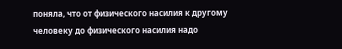поняла, что от физического насилия к другому человеку до физического насилия надо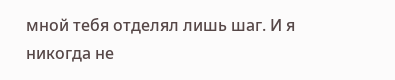мной тебя отделял лишь шаг. И я никогда не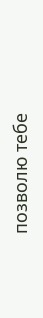позволю тебе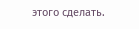этого сделать.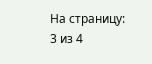На страницу:
3 из 4